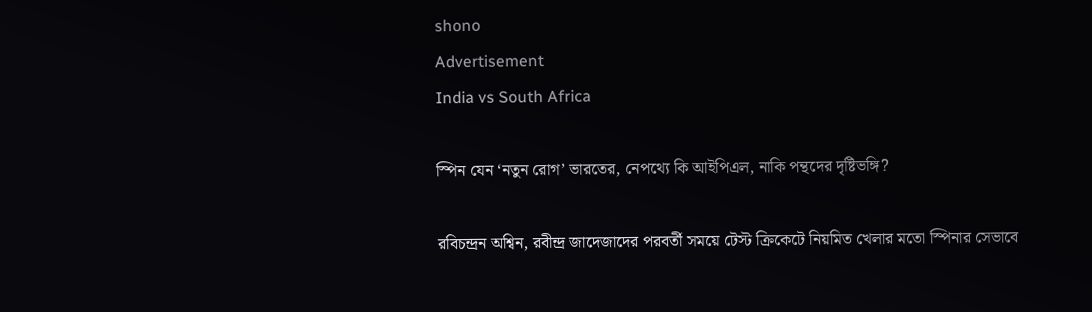shono
Advertisement
India vs South Africa

স্পিন যেন ‘নতুন রোগ’ ভারতের, নেপথ্যে কি আইপিএল, নাকি পন্থদের দৃষ্টিভঙ্গি?

রবিচন্দ্রন অশ্বিন, রবীন্দ্র জাদেজাদের পরবর্তী সময়ে টেস্ট ক্রিকেটে নিয়মিত খেলার মতো স্পিনার সেভাবে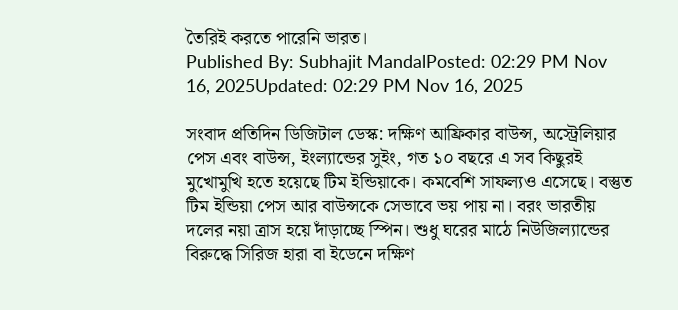তৈরিই করতে পারেনি ভারত।
Published By: Subhajit MandalPosted: 02:29 PM Nov 16, 2025Updated: 02:29 PM Nov 16, 2025

সংবাদ প্রতিদিন ডিজিটাল ডেস্ক: দক্ষিণ আফ্রিকার বাউন্স, অস্ট্রেলিয়ার পেস এবং বাউন্স, ইংল্যান্ডের সুইং, গত ১০ বছরে এ সব কিছুরই মুখোমুখি হতে হয়েছে টিম ইন্ডিয়াকে। কমবেশি সাফল্যও এসেছে। বস্তুত টিম ইন্ডিয়া পেস আর বাউন্সকে সেভাবে ভয় পায় না। বরং ভারতীয় দলের নয়া ত্রাস হয়ে দাঁড়াচ্ছে স্পিন। শুধু ঘরের মাঠে নিউজিল্যান্ডের বিরুদ্ধে সিরিজ হারা বা ইডেনে দক্ষিণ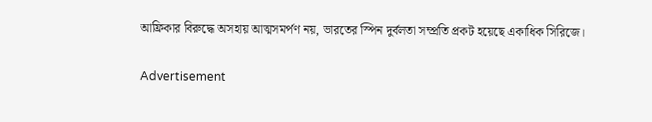আফ্রিকার বিরুদ্ধে অসহায় আত্মসমর্পণ নয়, ভারতের স্পিন দুর্বলতা সম্প্রতি প্রকট হয়েছে একাধিক সিরিজে।

Advertisement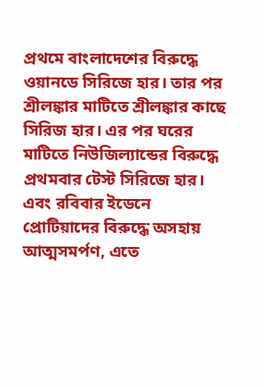প্রথমে বাংলাদেশের বিরুদ্ধে ওয়ানডে সিরিজে হার। তার পর শ্রীলঙ্কার মাটিতে শ্রীলঙ্কার কাছে সিরিজ হার। এর পর ঘরের মাটিতে নিউজিল্যান্ডের বিরুদ্ধে প্রথমবার টেস্ট সিরিজে হার। এবং রবিবার ইডেনে প্রোটিয়াদের বিরুদ্ধে অসহায় আত্মসমর্পণ, এতে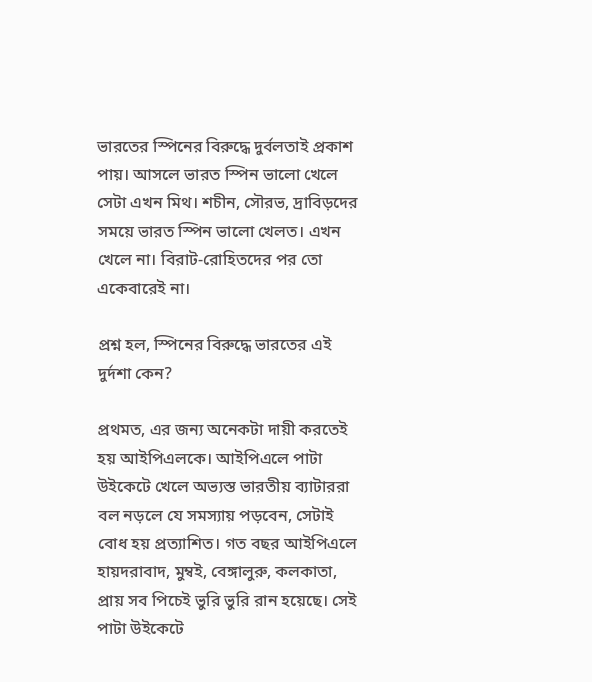ভারতের স্পিনের বিরুদ্ধে দুর্বলতাই প্রকাশ পায়। আসলে ভারত স্পিন ভালো খেলে সেটা এখন মিথ। শচীন, সৌরভ, দ্রাবিড়দের সময়ে ভারত স্পিন ভালো খেলত। এখন খেলে না। বিরাট-রোহিতদের পর তো একেবারেই না।

প্রশ্ন হল, স্পিনের বিরুদ্ধে ভারতের এই দুর্দশা কেন?

প্রথমত, এর জন্য অনেকটা দায়ী করতেই হয় আইপিএলকে। আইপিএলে পাটা উইকেটে খেলে অভ্যস্ত ভারতীয় ব্যাটাররা বল নড়লে যে সমস্যায় পড়বেন, সেটাই বোধ হয় প্রত্যাশিত। গত বছর আইপিএলে হায়দরাবাদ, মুম্বই, বেঙ্গালুরু, কলকাতা, প্রায় সব পিচেই ভুরি ভুরি রান হয়েছে। সেই পাটা উইকেটে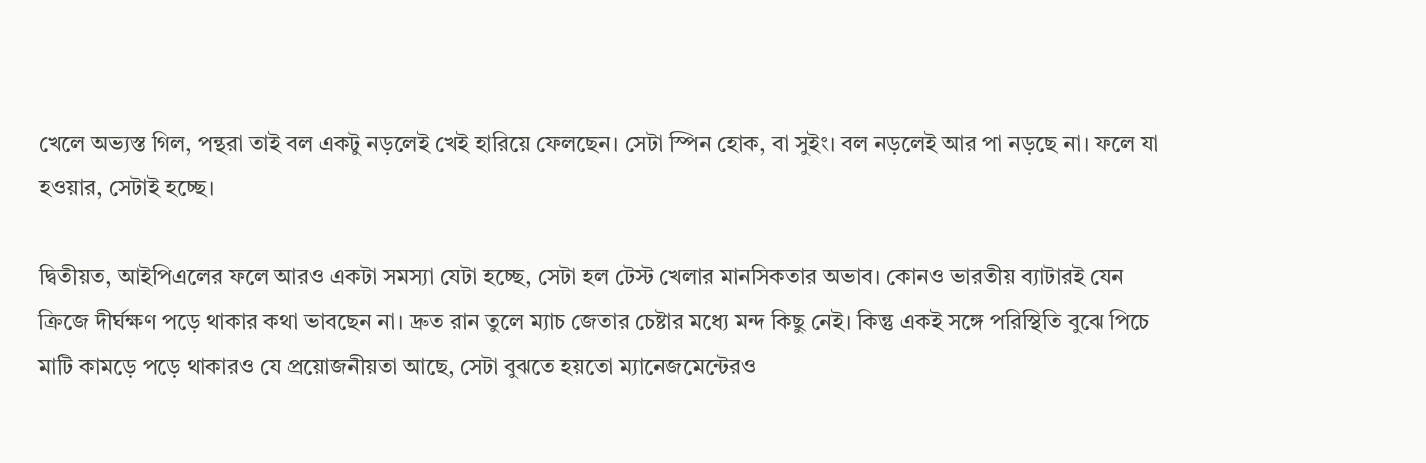খেলে অভ্যস্ত গিল, পন্থরা তাই বল একটু নড়লেই খেই হারিয়ে ফেলছেন। সেটা স্পিন হোক, বা সুইং। বল নড়লেই আর পা নড়ছে না। ফলে যা হওয়ার, সেটাই হচ্ছে।

দ্বিতীয়ত, আইপিএলের ফলে আরও একটা সমস্যা যেটা হচ্ছে, সেটা হল টেস্ট খেলার মানসিকতার অভাব। কোনও ভারতীয় ব্যাটারই যেন ক্রিজে দীর্ঘক্ষণ পড়ে থাকার কথা ভাবছেন না। দ্রুত রান তুলে ম্যাচ জেতার চেষ্টার মধ্যে মন্দ কিছু নেই। কিন্তু একই সঙ্গে পরিস্থিতি বুঝে পিচে মাটি কামড়ে পড়ে থাকারও যে প্রয়োজনীয়তা আছে, সেটা বুঝতে হয়তো ম্যানেজমেন্টেরও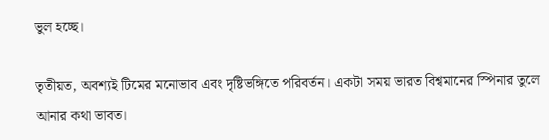ভুল হচ্ছে।

তৃতীয়ত, অবশ্যই টিমের মনোভাব এবং দৃষ্টিভঙ্গিতে পরিবর্তন। একটা সময় ভারত বিশ্বমানের স্পিনার তুলে আনার কথা ভাবত।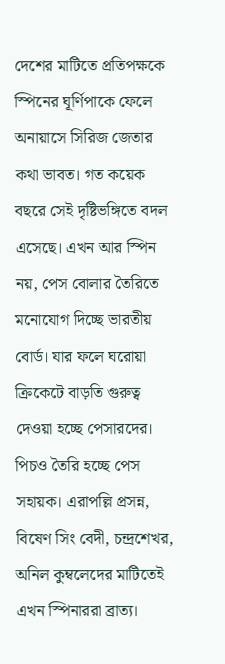দেশের মাটিতে প্রতিপক্ষকে স্পিনের ঘূর্ণিপাকে ফেলে অনায়াসে সিরিজ জেতার কথা ভাবত। গত কয়েক বছরে সেই দৃষ্টিভঙ্গিতে বদল এসেছে। এখন আর স্পিন নয়, পেস বোলার তৈরিতে মনোযোগ দিচ্ছে ভারতীয় বোর্ড। যার ফলে ঘরোয়া ক্রিকেটে বাড়তি গুরুত্ব দেওয়া হচ্ছে পেসারদের। পিচও তৈরি হচ্ছে পেস সহায়ক। এরাপল্লি প্রসন্ন, বিষেণ সিং বেদী, চন্দ্রশেখর, অনিল কুম্বলেদের মাটিতেই এখন স্পিনাররা ব্রাত্য।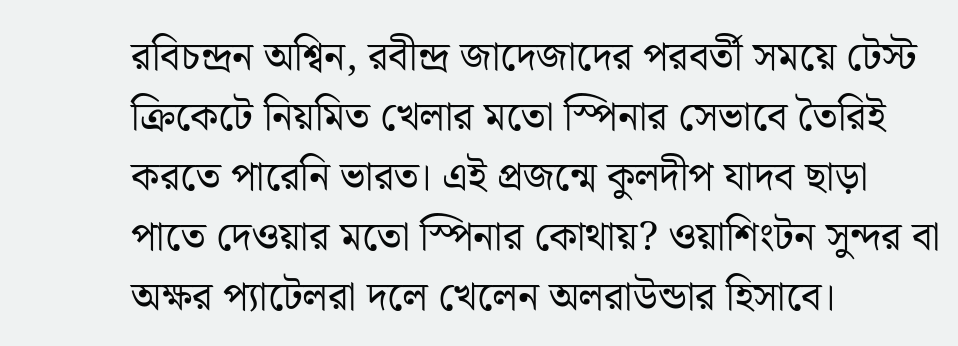রবিচন্দ্রন অশ্বিন, রবীন্দ্র জাদেজাদের পরবর্তী সময়ে টেস্ট ক্রিকেটে নিয়মিত খেলার মতো স্পিনার সেভাবে তৈরিই করতে পারেনি ভারত। এই প্রজন্মে কুলদীপ যাদব ছাড়া পাতে দেওয়ার মতো স্পিনার কোথায়? ওয়াশিংটন সুন্দর বা অক্ষর প্যাটেলরা দলে খেলেন অলরাউন্ডার হিসাবে।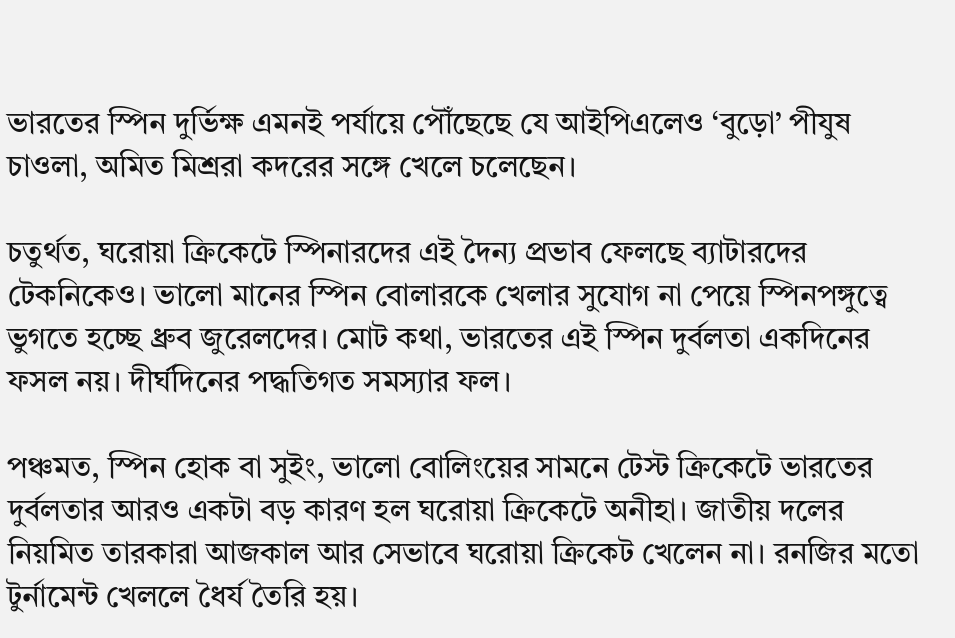ভারতের স্পিন দুর্ভিক্ষ এমনই পর্যায়ে পৌঁছেছে যে আইপিএলেও ‘বুড়ো’ পীযুষ চাওলা, অমিত মিশ্ররা কদরের সঙ্গে খেলে চলেছেন।

চতুর্থত, ঘরোয়া ক্রিকেটে স্পিনারদের এই দৈন্য প্রভাব ফেলছে ব্যাটারদের টেকনিকেও। ভালো মানের স্পিন বোলারকে খেলার সুযোগ না পেয়ে স্পিনপঙ্গুত্বে ভুগতে হচ্ছে ধ্রুব জুরেলদের। মোট কথা, ভারতের এই স্পিন দুর্বলতা একদিনের ফসল নয়। দীর্ঘদিনের পদ্ধতিগত সমস্যার ফল।

পঞ্চমত, স্পিন হোক বা সুইং, ভালো বোলিংয়ের সামনে টেস্ট ক্রিকেটে ভারতের দুর্বলতার আরও একটা বড় কারণ হল ঘরোয়া ক্রিকেটে অনীহা। জাতীয় দলের নিয়মিত তারকারা আজকাল আর সেভাবে ঘরোয়া ক্রিকেট খেলেন না। রনজির মতো টুর্নামেন্ট খেললে ধৈর্য তৈরি হয়।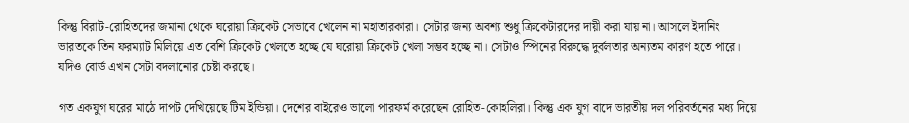কিন্তু বিরাট-রোহিতদের জমানা থেকে ঘরোয়া ক্রিকেট সেভাবে খেলেন না মহাতারকারা। সেটার জন্য অবশ্য শুধু ক্রিকেটারদের দায়ী করা যায় না। আসলে ইদানিং ভারতকে তিন ফরম্যাট মিলিয়ে এত বেশি ক্রিকেট খেলতে হচ্ছে যে ঘরোয়া ক্রিকেট খেলা সম্ভব হচ্ছে না। সেটাও স্পিনের বিরুদ্ধে দুর্বলতার অন্যতম কারণ হতে পারে। যদিও বোর্ড এখন সেটা বদলানোর চেষ্টা করছে।

গত একযুগ ঘরের মাঠে দাপট দেখিয়েছে টিম ইন্ডিয়া। দেশের বাইরেও ভালো পারফর্ম করেছেন রোহিত-কোহলিরা। কিন্তু এক যুগ বাদে ভারতীয় দল পরিবর্তনের মধ্য দিয়ে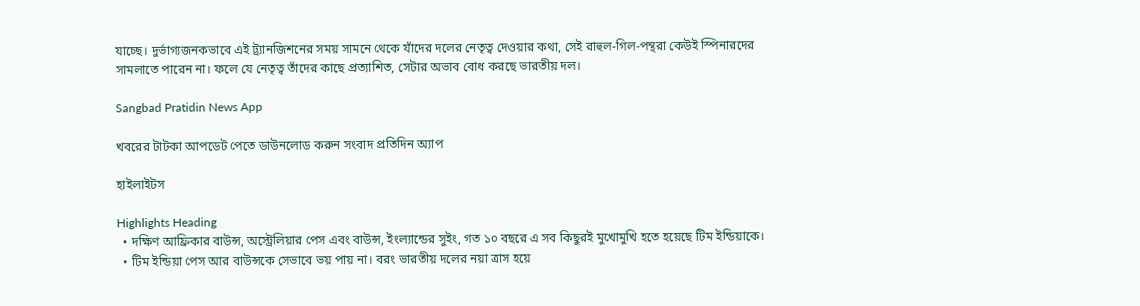যাচ্ছে। দুর্ভাগ্যজনকভাবে এই ট্র্যানজিশনের সময় সামনে থেকে যাঁদের দলের নেতৃত্ব দেওয়ার কথা, সেই রাহুল-গিল-পন্থরা কেউই স্পিনারদের সামলাতে পারেন না। ফলে যে নেতৃত্ব তাঁদের কাছে প্রত্যাশিত, সেটার অভাব বোধ করছে ভারতীয় দল।

Sangbad Pratidin News App

খবরের টাটকা আপডেট পেতে ডাউনলোড করুন সংবাদ প্রতিদিন অ্যাপ

হাইলাইটস

Highlights Heading
  • দক্ষিণ আফ্রিকার বাউন্স, অস্ট্রেলিয়ার পেস এবং বাউন্স, ইংল্যান্ডের সুইং, গত ১০ বছরে এ সব কিছুরই মুখোমুখি হতে হয়েছে টিম ইন্ডিয়াকে।
  • টিম ইন্ডিয়া পেস আর বাউন্সকে সেভাবে ভয় পায় না। বরং ভারতীয় দলের নয়া ত্রাস হয়ে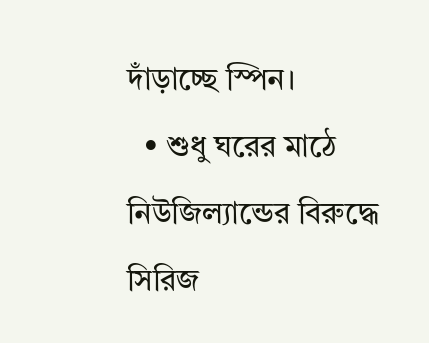দাঁড়াচ্ছে স্পিন।
  • শুধু ঘরের মাঠে নিউজিল্যান্ডের বিরুদ্ধে সিরিজ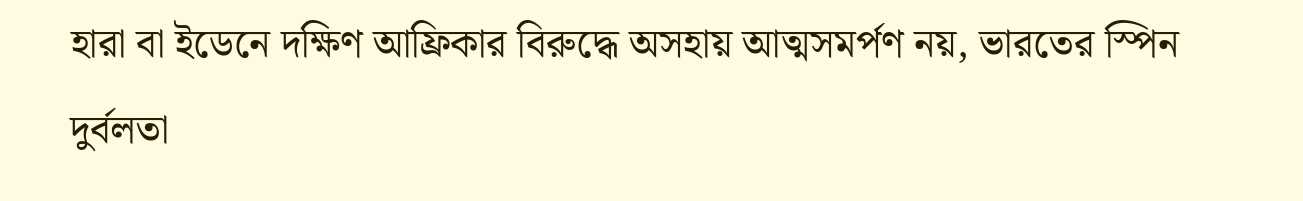হারা বা ইডেনে দক্ষিণ আফ্রিকার বিরুদ্ধে অসহায় আত্মসমর্পণ নয়, ভারতের স্পিন দুর্বলতা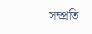সম্প্রতি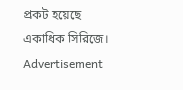প্রকট হয়েছে একাধিক সিরিজে।
Advertisement